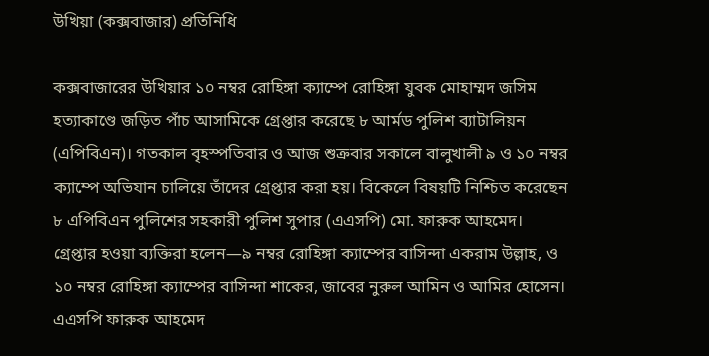উখিয়া (কক্সবাজার) প্রতিনিধি

কক্সবাজারের উখিয়ার ১০ নম্বর রোহিঙ্গা ক্যাম্পে রোহিঙ্গা যুবক মোহাম্মদ জসিম হত্যাকাণ্ডে জড়িত পাঁচ আসামিকে গ্রেপ্তার করেছে ৮ আর্মড পুলিশ ব্যাটালিয়ন (এপিবিএন)। গতকাল বৃহস্পতিবার ও আজ শুক্রবার সকালে বালুখালী ৯ ও ১০ নম্বর ক্যাম্পে অভিযান চালিয়ে তাঁদের গ্রেপ্তার করা হয়। বিকেলে বিষয়টি নিশ্চিত করেছেন ৮ এপিবিএন পুলিশের সহকারী পুলিশ সুপার (এএসপি) মো. ফারুক আহমেদ।
গ্রেপ্তার হওয়া ব্যক্তিরা হলেন—৯ নম্বর রোহিঙ্গা ক্যাম্পের বাসিন্দা একরাম উল্লাহ, ও ১০ নম্বর রোহিঙ্গা ক্যাম্পের বাসিন্দা শাকের, জাবের নুরুল আমিন ও আমির হোসেন।
এএসপি ফারুক আহমেদ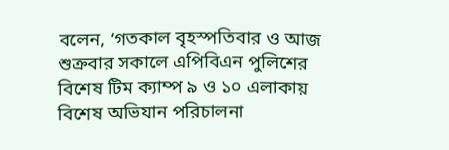বলেন, ‘গতকাল বৃহস্পতিবার ও আজ শুক্রবার সকালে এপিবিএন পুলিশের বিশেষ টিম ক্যাম্প ৯ ও ১০ এলাকায় বিশেষ অভিযান পরিচালনা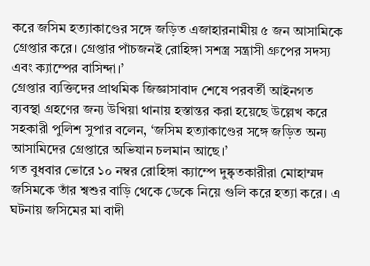করে জসিম হত্যাকাণ্ডের সঙ্গে জড়িত এজাহারনামীয় ৫ জন আসামিকে গ্রেপ্তার করে। গ্রেপ্তার পাঁচজনই রোহিঙ্গা সশস্ত্র সন্ত্রাসী গ্রুপের সদস্য এবং ক্যাম্পের বাসিন্দা।’
গ্রেপ্তার ব্যক্তিদের প্রাথমিক জিজ্ঞাসাবাদ শেষে পরবর্তী আইনগত ব্যবস্থা গ্রহণের জন্য উখিয়া থানায় হস্তান্তর করা হয়েছে উল্লেখ করে সহকারী পুলিশ সুপার বলেন, ‘জসিম হত্যাকাণ্ডের সঙ্গে জড়িত অন্য আসামিদের গ্রেপ্তারে অভিযান চলমান আছে।’
গত বুধবার ভোরে ১০ নম্বর রোহিঙ্গা ক্যাম্পে দুষ্কৃতকারীরা মোহাম্মদ জসিমকে তাঁর শ্বশুর বাড়ি থেকে ডেকে নিয়ে গুলি করে হত্যা করে। এ ঘটনায় জসিমের মা বাদী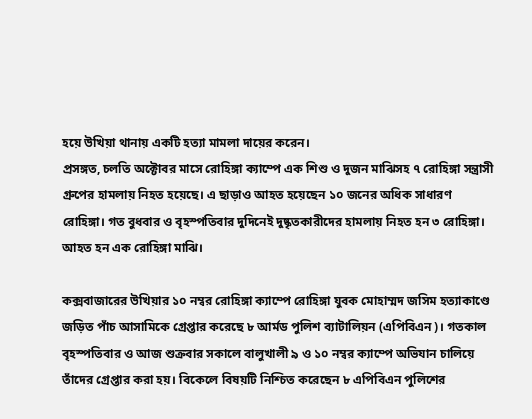হয়ে উখিয়া থানায় একটি হত্যা মামলা দায়ের করেন।
প্রসঙ্গত, চলতি অক্টোবর মাসে রোহিঙ্গা ক্যাম্পে এক শিশু ও দুজন মাঝিসহ ৭ রোহিঙ্গা সন্ত্রাসী গ্রুপের হামলায় নিহত হয়েছে। এ ছাড়াও আহত হয়েছেন ১০ জনের অধিক সাধারণ রোহিঙ্গা। গত বুধবার ও বৃহস্পতিবার দুদিনেই দুষ্কৃতকারীদের হামলায় নিহত হন ৩ রোহিঙ্গা। আহত হন এক রোহিঙ্গা মাঝি।

কক্সবাজারের উখিয়ার ১০ নম্বর রোহিঙ্গা ক্যাম্পে রোহিঙ্গা যুবক মোহাম্মদ জসিম হত্যাকাণ্ডে জড়িত পাঁচ আসামিকে গ্রেপ্তার করেছে ৮ আর্মড পুলিশ ব্যাটালিয়ন (এপিবিএন)। গতকাল বৃহস্পতিবার ও আজ শুক্রবার সকালে বালুখালী ৯ ও ১০ নম্বর ক্যাম্পে অভিযান চালিয়ে তাঁদের গ্রেপ্তার করা হয়। বিকেলে বিষয়টি নিশ্চিত করেছেন ৮ এপিবিএন পুলিশের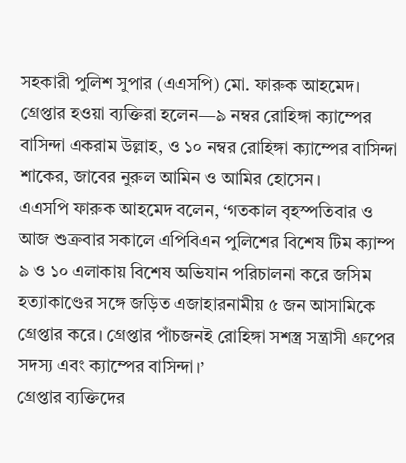সহকারী পুলিশ সুপার (এএসপি) মো. ফারুক আহমেদ।
গ্রেপ্তার হওয়া ব্যক্তিরা হলেন—৯ নম্বর রোহিঙ্গা ক্যাম্পের বাসিন্দা একরাম উল্লাহ, ও ১০ নম্বর রোহিঙ্গা ক্যাম্পের বাসিন্দা শাকের, জাবের নুরুল আমিন ও আমির হোসেন।
এএসপি ফারুক আহমেদ বলেন, ‘গতকাল বৃহস্পতিবার ও আজ শুক্রবার সকালে এপিবিএন পুলিশের বিশেষ টিম ক্যাম্প ৯ ও ১০ এলাকায় বিশেষ অভিযান পরিচালনা করে জসিম হত্যাকাণ্ডের সঙ্গে জড়িত এজাহারনামীয় ৫ জন আসামিকে গ্রেপ্তার করে। গ্রেপ্তার পাঁচজনই রোহিঙ্গা সশস্ত্র সন্ত্রাসী গ্রুপের সদস্য এবং ক্যাম্পের বাসিন্দা।’
গ্রেপ্তার ব্যক্তিদের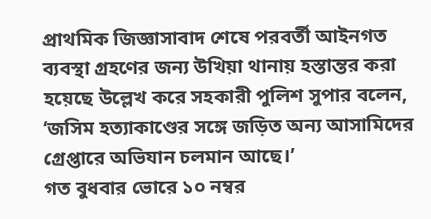প্রাথমিক জিজ্ঞাসাবাদ শেষে পরবর্তী আইনগত ব্যবস্থা গ্রহণের জন্য উখিয়া থানায় হস্তান্তর করা হয়েছে উল্লেখ করে সহকারী পুলিশ সুপার বলেন, ‘জসিম হত্যাকাণ্ডের সঙ্গে জড়িত অন্য আসামিদের গ্রেপ্তারে অভিযান চলমান আছে।’
গত বুধবার ভোরে ১০ নম্বর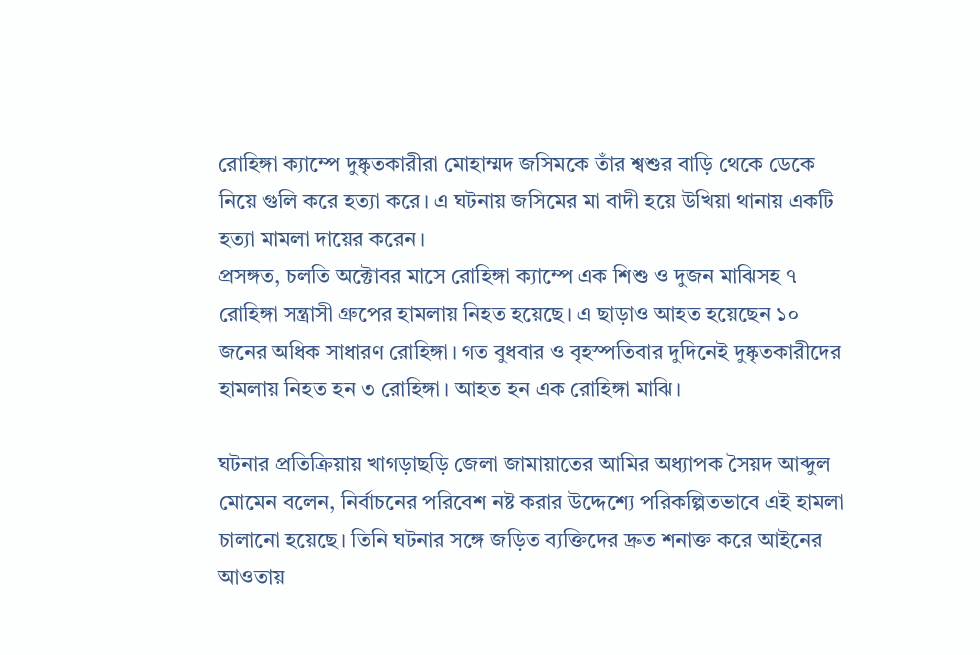রোহিঙ্গা ক্যাম্পে দুষ্কৃতকারীরা মোহাম্মদ জসিমকে তাঁর শ্বশুর বাড়ি থেকে ডেকে নিয়ে গুলি করে হত্যা করে। এ ঘটনায় জসিমের মা বাদী হয়ে উখিয়া থানায় একটি হত্যা মামলা দায়ের করেন।
প্রসঙ্গত, চলতি অক্টোবর মাসে রোহিঙ্গা ক্যাম্পে এক শিশু ও দুজন মাঝিসহ ৭ রোহিঙ্গা সন্ত্রাসী গ্রুপের হামলায় নিহত হয়েছে। এ ছাড়াও আহত হয়েছেন ১০ জনের অধিক সাধারণ রোহিঙ্গা। গত বুধবার ও বৃহস্পতিবার দুদিনেই দুষ্কৃতকারীদের হামলায় নিহত হন ৩ রোহিঙ্গা। আহত হন এক রোহিঙ্গা মাঝি।

ঘটনার প্রতিক্রিয়ায় খাগড়াছড়ি জেলা জামায়াতের আমির অধ্যাপক সৈয়দ আব্দুল মোমেন বলেন, নির্বাচনের পরিবেশ নষ্ট করার উদ্দেশ্যে পরিকল্পিতভাবে এই হামলা চালানো হয়েছে। তিনি ঘটনার সঙ্গে জড়িত ব্যক্তিদের দ্রুত শনাক্ত করে আইনের আওতায়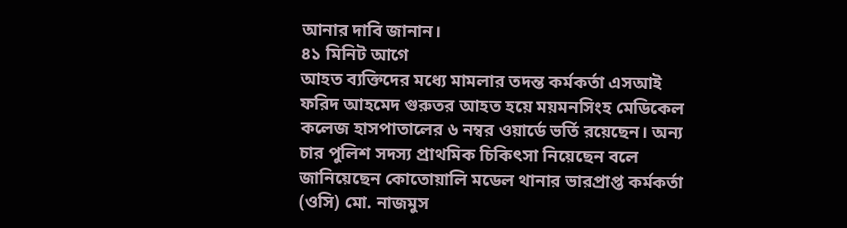আনার দাবি জানান।
৪১ মিনিট আগে
আহত ব্যক্তিদের মধ্যে মামলার তদন্ত কর্মকর্তা এসআই ফরিদ আহমেদ গুরুতর আহত হয়ে ময়মনসিংহ মেডিকেল কলেজ হাসপাতালের ৬ নম্বর ওয়ার্ডে ভর্তি রয়েছেন। অন্য চার পুলিশ সদস্য প্রাথমিক চিকিৎসা নিয়েছেন বলে জানিয়েছেন কোতোয়ালি মডেল থানার ভারপ্রাপ্ত কর্মকর্তা (ওসি) মো. নাজমুস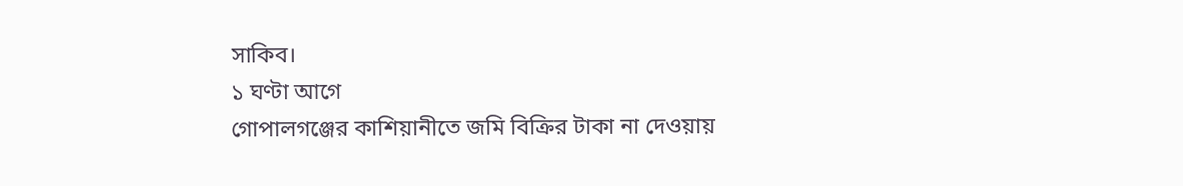সাকিব।
১ ঘণ্টা আগে
গোপালগঞ্জের কাশিয়ানীতে জমি বিক্রির টাকা না দেওয়ায়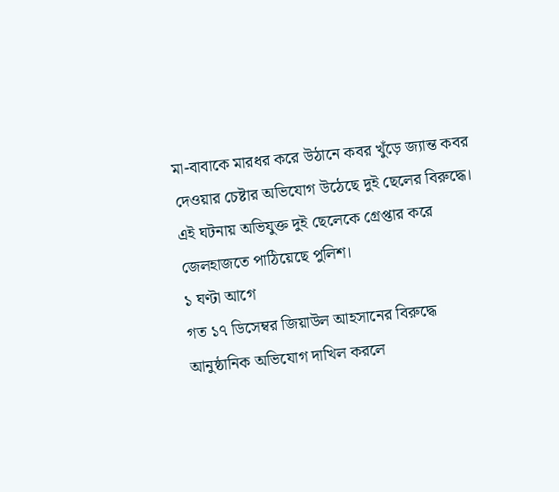মা-বাবাকে মারধর করে উঠানে কবর খুঁড়ে জ্যান্ত কবর দেওয়ার চেষ্টার অভিযোগ উঠেছে দুই ছেলের বিরুদ্ধে। এই ঘটনায় অভিযুক্ত দুই ছেলেকে গ্রেপ্তার করে জেলহাজতে পাঠিয়েছে পুলিশ।
১ ঘণ্টা আগে
গত ১৭ ডিসেম্বর জিয়াউল আহসানের বিরুদ্ধে আনুষ্ঠানিক অভিযোগ দাখিল করলে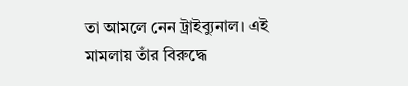তা আমলে নেন ট্রাইব্যুনাল। এই মামলায় তাঁর বিরুদ্ধে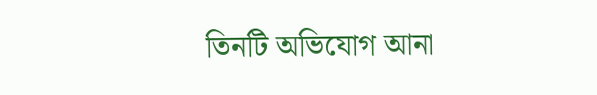তিনটি অভিযোগ আনা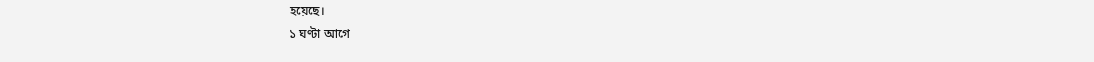হয়েছে।
১ ঘণ্টা আগে